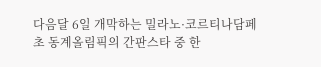다음달 6일 개막하는 밀라노·코르티나담페초 동계올림픽의 간판스타 중 한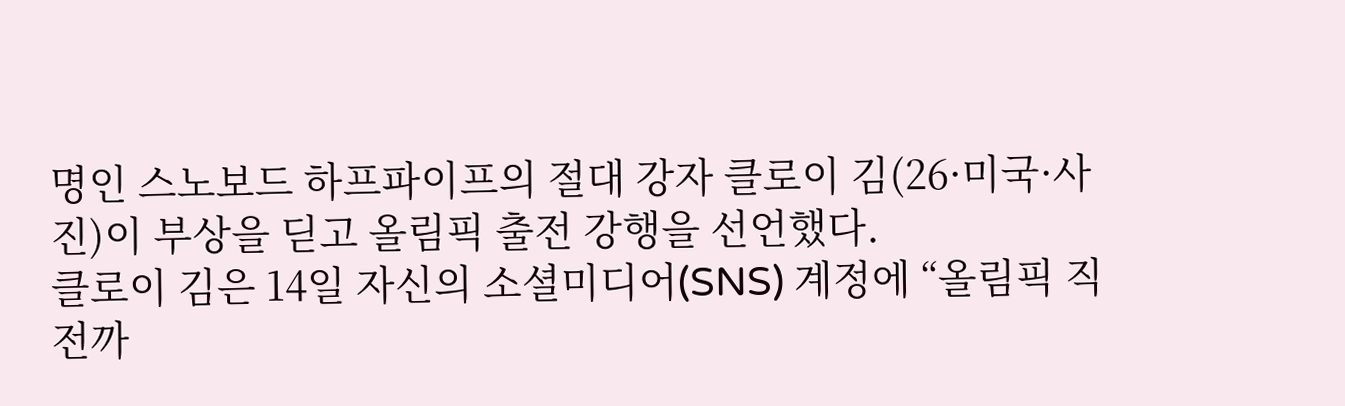명인 스노보드 하프파이프의 절대 강자 클로이 김(26·미국·사진)이 부상을 딛고 올림픽 출전 강행을 선언했다.
클로이 김은 14일 자신의 소셜미디어(SNS) 계정에 “올림픽 직전까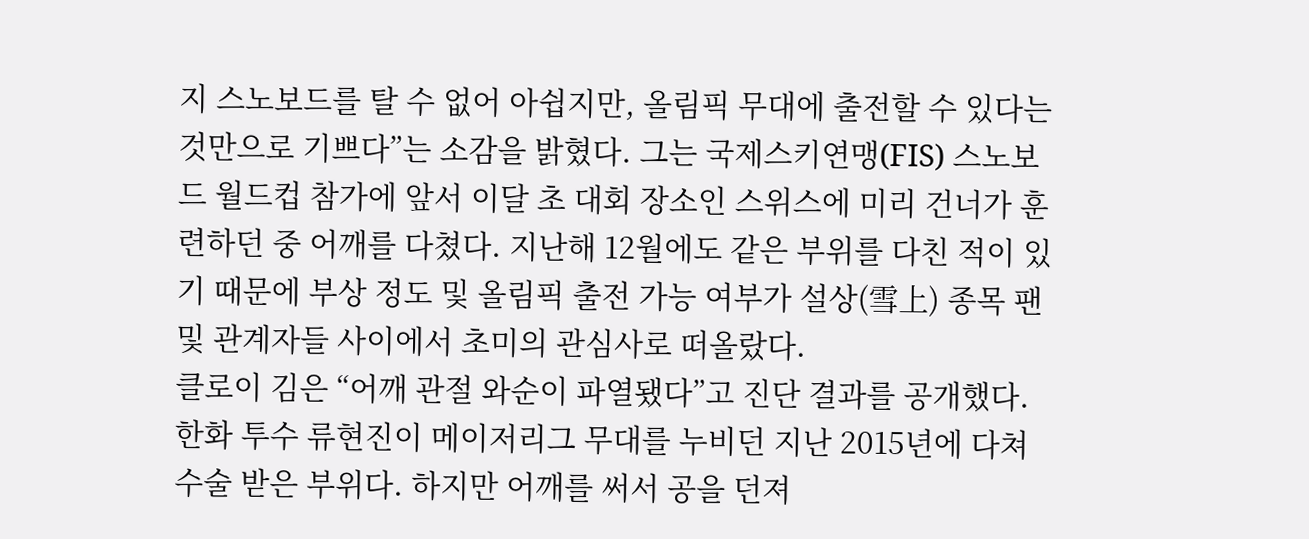지 스노보드를 탈 수 없어 아쉽지만, 올림픽 무대에 출전할 수 있다는 것만으로 기쁘다”는 소감을 밝혔다. 그는 국제스키연맹(FIS) 스노보드 월드컵 참가에 앞서 이달 초 대회 장소인 스위스에 미리 건너가 훈련하던 중 어깨를 다쳤다. 지난해 12월에도 같은 부위를 다친 적이 있기 때문에 부상 정도 및 올림픽 출전 가능 여부가 설상(雪上) 종목 팬 및 관계자들 사이에서 초미의 관심사로 떠올랐다.
클로이 김은 “어깨 관절 와순이 파열됐다”고 진단 결과를 공개했다. 한화 투수 류현진이 메이저리그 무대를 누비던 지난 2015년에 다쳐 수술 받은 부위다. 하지만 어깨를 써서 공을 던져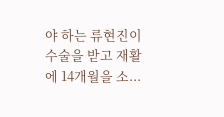야 하는 류현진이 수술을 받고 재활에 14개월을 소...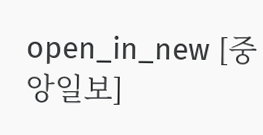open_in_new [중앙일보]